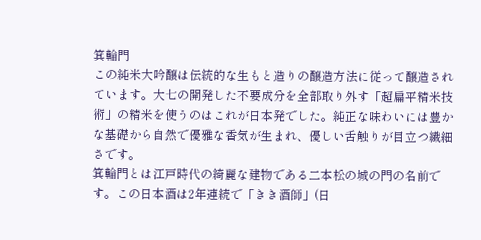箕輪門
この純米大吟醸は伝統的な生もと造りの醸造方法に従って醸造されています。大七の開発した不要成分を全部取り外す「超扁平精米技術」の精米を使うのはこれが日本発でした。純正な味わいには豊かな基礎から自然で優雅な香気が生まれ、優しい舌触りが目立つ繊細さです。
箕輪門とは江戸時代の綺麗な建物である二本松の城の門の名前です。この日本酒は2年連続で「きき酒師」(日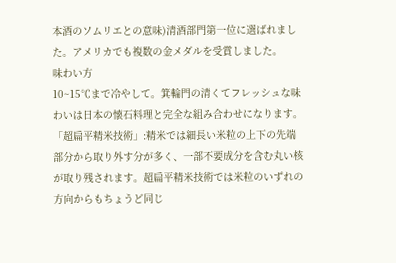本酒のソムリエとの意味)清酒部門第一位に選ばれました。アメリカでも複数の金メダルを受賞しました。
味わい方
10~15℃まで冷やして。箕輪門の清くてフレッシュな味わいは日本の懐石料理と完全な組み合わせになります。
「超扁平精米技術」:精米では細長い米粒の上下の先端部分から取り外す分が多く、一部不要成分を含む丸い核が取り残されます。超扁平精米技術では米粒のいずれの方向からもちょうど同じ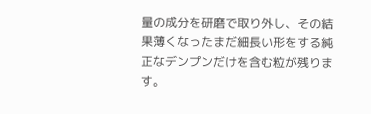量の成分を研磨で取り外し、その結果薄くなったまだ細長い形をする純正なデンプンだけを含む粒が残ります。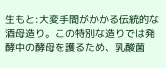生もと:大変手間がかかる伝統的な酒母造り。この特別な造りでは発酵中の酵母を護るため、乳酸菌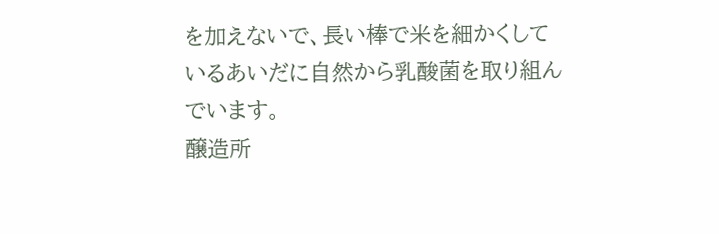を加えないで、長い棒で米を細かくしているあいだに自然から乳酸菌を取り組んでいます。
醸造所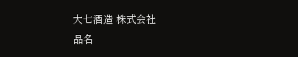大七酒造 株式会社
品名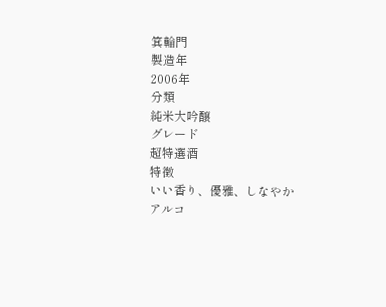箕輪門
製造年
2006年
分類
純米大吟醸
グレード
超特選酒
特徴
いい香り、優雅、しなやか
アルコ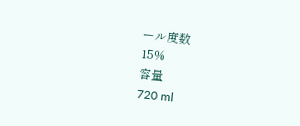ール度数
15%
容量
720 ml